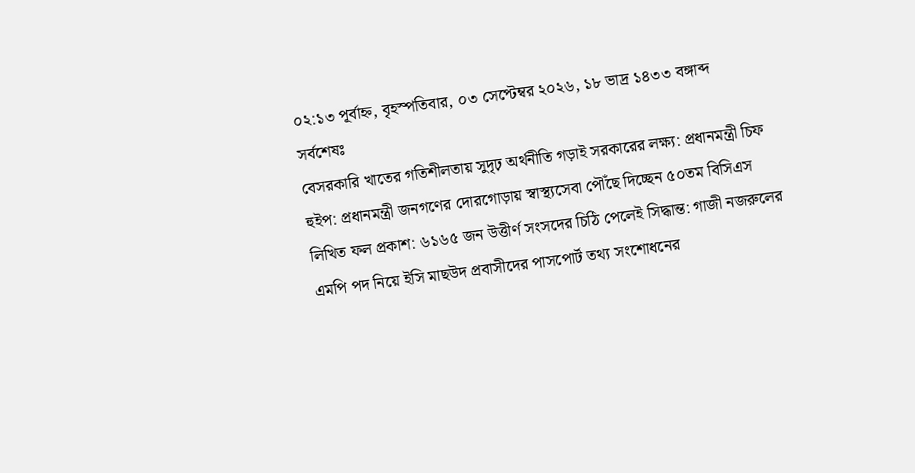০২:১৩ পূর্বাহ্ন, বৃহস্পতিবার, ০৩ সেপ্টেম্বর ২০২৬, ১৮ ভাদ্র ১৪৩৩ বঙ্গাব্দ
সর্বশেষঃ
বেসরকারি খাতের গতিশীলতায় সুদৃঢ় অর্থনীতি গড়াই সরকারের লক্ষ্য: প্রধানমন্ত্রী চিফ হুইপ: প্রধানমন্ত্রী জনগণের দোরগোড়ায় স্বাস্থ্যসেবা পৌঁছে দিচ্ছেন ৫০তম বিসিএস লিখিত ফল প্রকাশ: ৬১৬৫ জন উত্তীর্ণ সংসদের চিঠি পেলেই সিদ্ধান্ত: গাজী নজরুলের এমপি পদ নিয়ে ইসি মাছউদ প্রবাসীদের পাসপোর্ট তথ্য সংশোধনের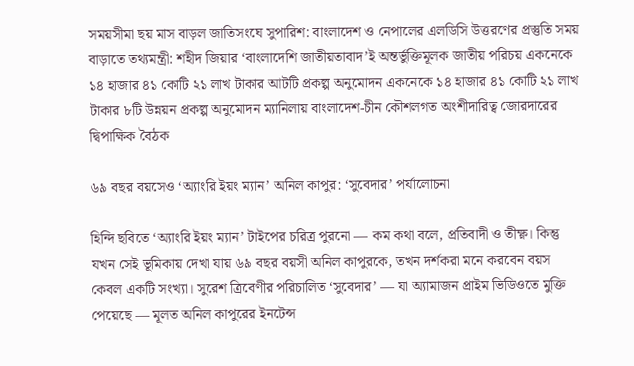সময়সীমা ছয় মাস বাড়ল জাতিসংঘে সুপারিশ: বাংলাদেশ ও নেপালের এলডিসি উত্তরণের প্রস্তুতি সময় বাড়াতে তথ্যমন্ত্রী: শহীদ জিয়ার ‘বাংলাদেশি জাতীয়তাবাদ’ই অন্তর্ভুক্তিমূলক জাতীয় পরিচয় একনেকে ১৪ হাজার ৪১ কোটি ২১ লাখ টাকার আটটি প্রকল্প অনুমোদন একনেকে ১৪ হাজার ৪১ কোটি ২১ লাখ টাকার ৮টি উন্নয়ন প্রকল্প অনুমোদন ম্যানিলায় বাংলাদেশ-চীন কৌশলগত অংশীদারিত্ব জোরদারের দ্বিপাক্ষিক বৈঠক

৬৯ বছর বয়সেও ‘অ্যাংরি ইয়ং ম্যান’ অনিল কাপুর: ‘সুবেদার’ পর্যালোচনা

হিন্দি ছবিতে ‘অ্যাংরি ইয়ং ম্যান’ টাইপের চরিত্র পুরনো — কম কথা বলে, প্রতিবাদী ও তীক্ষ্ণ। কিন্তু যখন সেই ভূমিকায় দেখা যায় ৬৯ বছর বয়সী অনিল কাপুরকে, তখন দর্শকরা মনে করবেন বয়স কেবল একটি সংখ্যা। সুরেশ ত্রিবেণীর পরিচালিত ‘সুবেদার’ — যা অ্যামাজন প্রাইম ভিডিওতে মুক্তি পেয়েছে — মূলত অনিল কাপুরের ইনটেন্স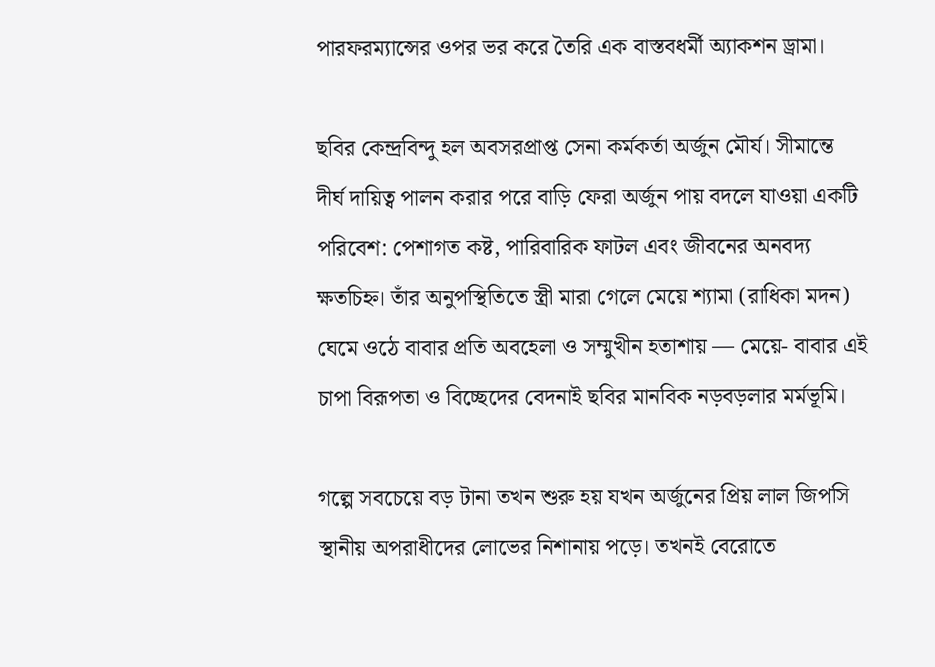পারফরম্যান্সের ওপর ভর করে তৈরি এক বাস্তবধর্মী অ্যাকশন ড্রামা।

ছবির কেন্দ্রবিন্দু হল অবসরপ্রাপ্ত সেনা কর্মকর্তা অর্জুন মৌর্য। সীমান্তে দীর্ঘ দায়িত্ব পালন করার পরে বাড়ি ফেরা অর্জুন পায় বদলে যাওয়া একটি পরিবেশ: পেশাগত কষ্ট, পারিবারিক ফাটল এবং জীবনের অনবদ্য ক্ষতচিহ্ন। তাঁর অনুপস্থিতিতে স্ত্রী মারা গেলে মেয়ে শ্যামা (রাধিকা মদন) ঘেমে ওঠে বাবার প্রতি অবহেলা ও সম্মুখীন হতাশায় — মেয়ে- বাবার এই চাপা বিরূপতা ও বিচ্ছেদের বেদনাই ছবির মানবিক নড়বড়লার মর্মভূমি।

গল্পে সবচেয়ে বড় টানা তখন শুরু হয় যখন অর্জুনের প্রিয় লাল জিপসি স্থানীয় অপরাধীদের লোভের নিশানায় পড়ে। তখনই বেরোতে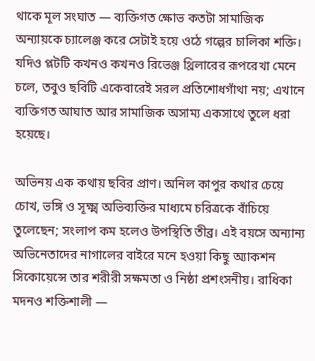থাকে মূল সংঘাত — ব্যক্তিগত ক্ষোভ কতটা সামাজিক অন্যায়কে চ্যালেঞ্জ করে সেটাই হয়ে ওঠে গল্পের চালিকা শক্তি। যদিও প্লটটি কখনও কখনও রিভেঞ্জ থ্রিলারের রূপরেখা মেনে চলে, তবুও ছবিটি একেবারেই সরল প্রতিশোধগাঁথা নয়; এখানে ব্যক্তিগত আঘাত আর সামাজিক অসাম্য একসাথে তুলে ধরা হয়েছে।

অভিনয় এক কথায় ছবির প্রাণ। অনিল কাপুর কথার চেয়ে চোখ, ভঙ্গি ও সূক্ষ্ম অভিব্যক্তির মাধ্যমে চরিত্রকে বাঁচিয়ে তুলেছেন; সংলাপ কম হলেও উপস্থিতি তীব্র। এই বয়সে অন্যান্য অভিনেতাদের নাগালের বাইরে মনে হওয়া কিছু অ্যাকশন সিকোয়েন্সে তার শরীরী সক্ষমতা ও নিষ্ঠা প্রশংসনীয়। রাধিকা মদনও শক্তিশালী —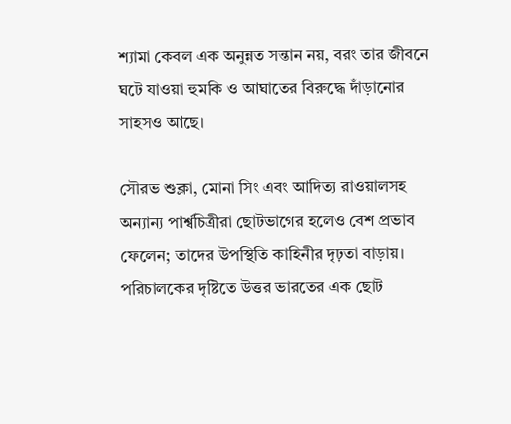শ্যামা কেবল এক অনুন্নত সন্তান নয়, বরং তার জীবনে ঘটে যাওয়া হুমকি ও আঘাতের বিরুদ্ধে দাঁড়ানোর সাহসও আছে।

সৌরভ শুক্লা, মোনা সিং এবং আদিত্য রাওয়ালসহ অন্যান্য পার্শ্বচিত্রীরা ছোটভাগের হলেও বেশ প্রভাব ফেলেন; তাদের উপস্থিতি কাহিনীর দৃঢ়তা বাড়ায়। পরিচালকের দৃষ্টিতে উত্তর ভারতের এক ছোট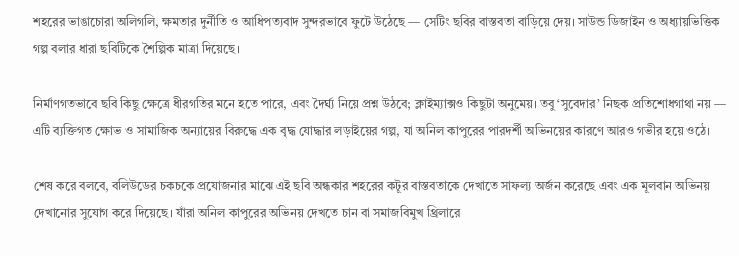শহরের ভাঙাচোরা অলিগলি, ক্ষমতার দুর্নীতি ও আধিপত্যবাদ সুন্দরভাবে ফুটে উঠেছে — সেটিং ছবির বাস্তবতা বাড়িয়ে দেয়। সাউন্ড ডিজাইন ও অধ্যায়ভিত্তিক গল্প বলার ধারা ছবিটিকে শৈল্পিক মাত্রা দিয়েছে।

নির্মাণগতভাবে ছবি কিছু ক্ষেত্রে ধীরগতির মনে হতে পারে, এবং দৈর্ঘ্য নিয়ে প্রশ্ন উঠবে; ক্লাইম্যাক্সও কিছুটা অনুমেয়। তবু ‘সুবেদার’ নিছক প্রতিশোধগাথা নয় — এটি ব্যক্তিগত ক্ষোভ ও সামাজিক অন্যায়ের বিরুদ্ধে এক বৃদ্ধ যোদ্ধার লড়াইয়ের গল্প, যা অনিল কাপুরের পারদর্শী অভিনয়ের কারণে আরও গভীর হয়ে ওঠে।

শেষ করে বলবে, বলিউডের চকচকে প্রযোজনার মাঝে এই ছবি অন্ধকার শহরের কটূর বাস্তবতাকে দেখাতে সাফল্য অর্জন করেছে এবং এক মূলবান অভিনয় দেখানোর সুযোগ করে দিয়েছে। যাঁরা অনিল কাপুরের অভিনয় দেখতে চান বা সমাজবিমুখ থ্রিলারে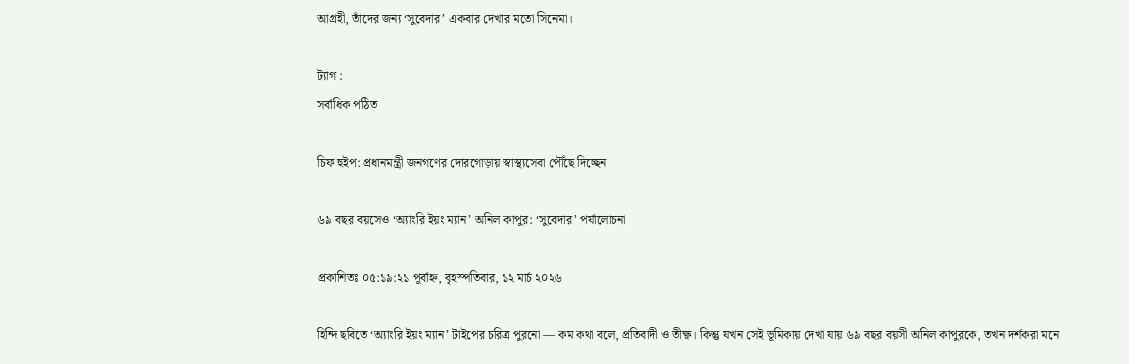আগ্রহী, তাঁদের জন্য ‘সুবেদার’ একবার দেখার মতো সিনেমা।

ট্যাগ :
সর্বাধিক পঠিত

চিফ হুইপ: প্রধানমন্ত্রী জনগণের দোরগোড়ায় স্বাস্থ্যসেবা পৌঁছে দিচ্ছেন

৬৯ বছর বয়সেও ‘অ্যাংরি ইয়ং ম্যান’ অনিল কাপুর: ‘সুবেদার’ পর্যালোচনা

প্রকাশিতঃ ০৫:১৯:২১ পূর্বাহ্ন, বৃহস্পতিবার, ১২ মার্চ ২০২৬

হিন্দি ছবিতে ‘অ্যাংরি ইয়ং ম্যান’ টাইপের চরিত্র পুরনো — কম কথা বলে, প্রতিবাদী ও তীক্ষ্ণ। কিন্তু যখন সেই ভূমিকায় দেখা যায় ৬৯ বছর বয়সী অনিল কাপুরকে, তখন দর্শকরা মনে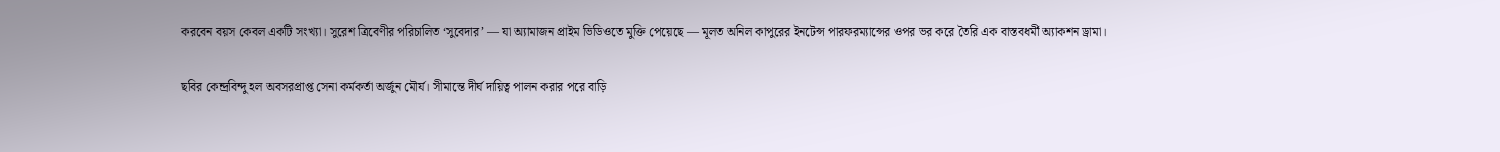করবেন বয়স কেবল একটি সংখ্যা। সুরেশ ত্রিবেণীর পরিচালিত ‘সুবেদার’ — যা অ্যামাজন প্রাইম ভিডিওতে মুক্তি পেয়েছে — মূলত অনিল কাপুরের ইনটেন্স পারফরম্যান্সের ওপর ভর করে তৈরি এক বাস্তবধর্মী অ্যাকশন ড্রামা।

ছবির কেন্দ্রবিন্দু হল অবসরপ্রাপ্ত সেনা কর্মকর্তা অর্জুন মৌর্য। সীমান্তে দীর্ঘ দায়িত্ব পালন করার পরে বাড়ি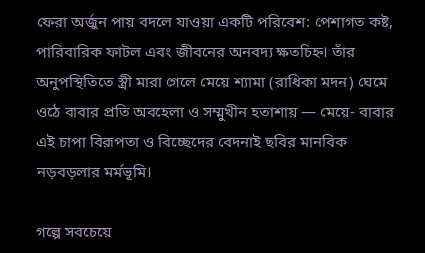ফেরা অর্জুন পায় বদলে যাওয়া একটি পরিবেশ: পেশাগত কষ্ট, পারিবারিক ফাটল এবং জীবনের অনবদ্য ক্ষতচিহ্ন। তাঁর অনুপস্থিতিতে স্ত্রী মারা গেলে মেয়ে শ্যামা (রাধিকা মদন) ঘেমে ওঠে বাবার প্রতি অবহেলা ও সম্মুখীন হতাশায় — মেয়ে- বাবার এই চাপা বিরূপতা ও বিচ্ছেদের বেদনাই ছবির মানবিক নড়বড়লার মর্মভূমি।

গল্পে সবচেয়ে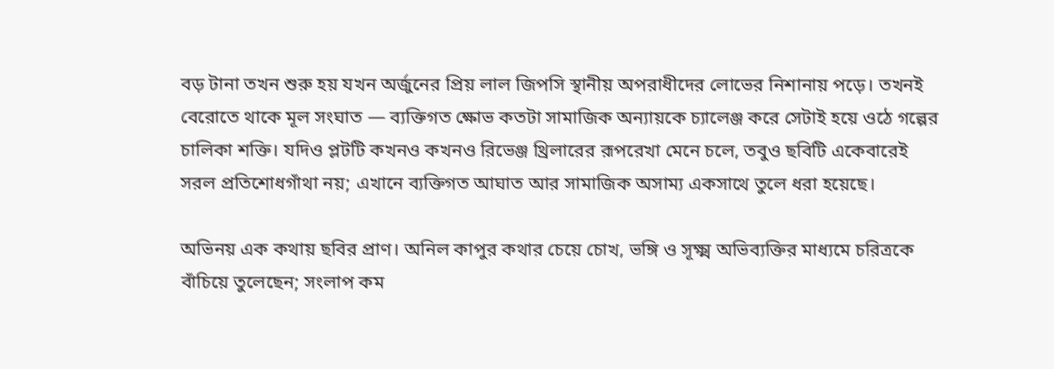বড় টানা তখন শুরু হয় যখন অর্জুনের প্রিয় লাল জিপসি স্থানীয় অপরাধীদের লোভের নিশানায় পড়ে। তখনই বেরোতে থাকে মূল সংঘাত — ব্যক্তিগত ক্ষোভ কতটা সামাজিক অন্যায়কে চ্যালেঞ্জ করে সেটাই হয়ে ওঠে গল্পের চালিকা শক্তি। যদিও প্লটটি কখনও কখনও রিভেঞ্জ থ্রিলারের রূপরেখা মেনে চলে, তবুও ছবিটি একেবারেই সরল প্রতিশোধগাঁথা নয়; এখানে ব্যক্তিগত আঘাত আর সামাজিক অসাম্য একসাথে তুলে ধরা হয়েছে।

অভিনয় এক কথায় ছবির প্রাণ। অনিল কাপুর কথার চেয়ে চোখ, ভঙ্গি ও সূক্ষ্ম অভিব্যক্তির মাধ্যমে চরিত্রকে বাঁচিয়ে তুলেছেন; সংলাপ কম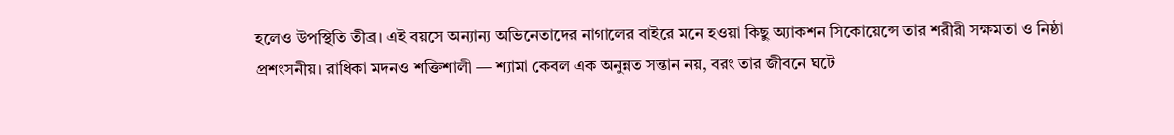হলেও উপস্থিতি তীব্র। এই বয়সে অন্যান্য অভিনেতাদের নাগালের বাইরে মনে হওয়া কিছু অ্যাকশন সিকোয়েন্সে তার শরীরী সক্ষমতা ও নিষ্ঠা প্রশংসনীয়। রাধিকা মদনও শক্তিশালী — শ্যামা কেবল এক অনুন্নত সন্তান নয়, বরং তার জীবনে ঘটে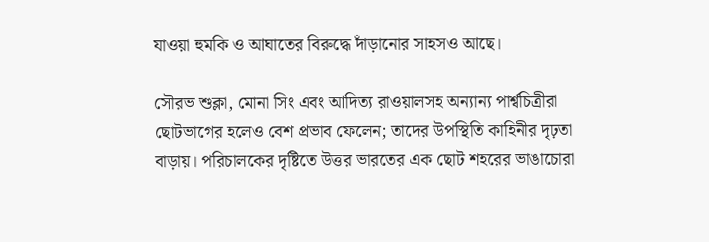যাওয়া হুমকি ও আঘাতের বিরুদ্ধে দাঁড়ানোর সাহসও আছে।

সৌরভ শুক্লা, মোনা সিং এবং আদিত্য রাওয়ালসহ অন্যান্য পার্শ্বচিত্রীরা ছোটভাগের হলেও বেশ প্রভাব ফেলেন; তাদের উপস্থিতি কাহিনীর দৃঢ়তা বাড়ায়। পরিচালকের দৃষ্টিতে উত্তর ভারতের এক ছোট শহরের ভাঙাচোরা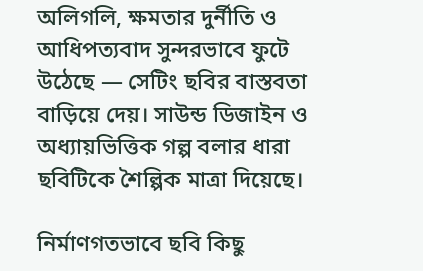অলিগলি, ক্ষমতার দুর্নীতি ও আধিপত্যবাদ সুন্দরভাবে ফুটে উঠেছে — সেটিং ছবির বাস্তবতা বাড়িয়ে দেয়। সাউন্ড ডিজাইন ও অধ্যায়ভিত্তিক গল্প বলার ধারা ছবিটিকে শৈল্পিক মাত্রা দিয়েছে।

নির্মাণগতভাবে ছবি কিছু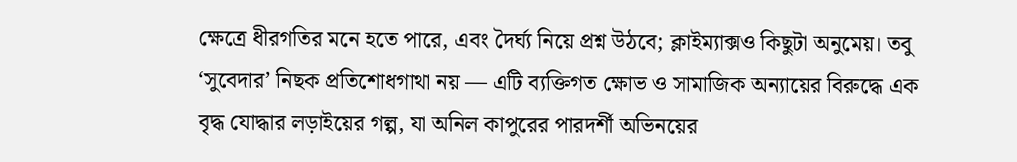ক্ষেত্রে ধীরগতির মনে হতে পারে, এবং দৈর্ঘ্য নিয়ে প্রশ্ন উঠবে; ক্লাইম্যাক্সও কিছুটা অনুমেয়। তবু ‘সুবেদার’ নিছক প্রতিশোধগাথা নয় — এটি ব্যক্তিগত ক্ষোভ ও সামাজিক অন্যায়ের বিরুদ্ধে এক বৃদ্ধ যোদ্ধার লড়াইয়ের গল্প, যা অনিল কাপুরের পারদর্শী অভিনয়ের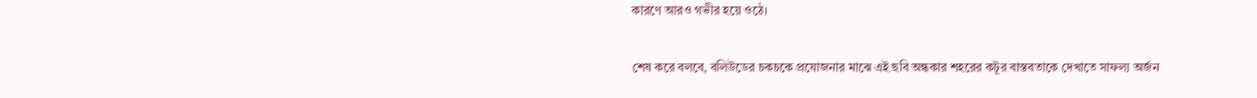কারণে আরও গভীর হয়ে ওঠে।

শেষ করে বলবে, বলিউডের চকচকে প্রযোজনার মাঝে এই ছবি অন্ধকার শহরের কটূর বাস্তবতাকে দেখাতে সাফল্য অর্জন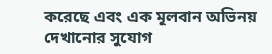করেছে এবং এক মূলবান অভিনয় দেখানোর সুযোগ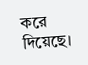করে দিয়েছে।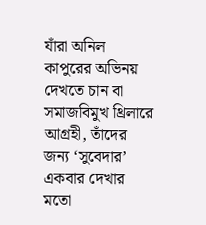যাঁরা অনিল কাপুরের অভিনয় দেখতে চান বা সমাজবিমুখ থ্রিলারে আগ্রহী, তাঁদের জন্য ‘সুবেদার’ একবার দেখার মতো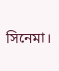সিনেমা।